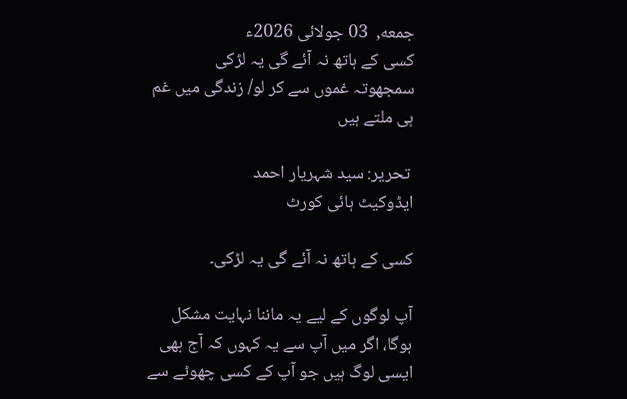جمعه,  03 جولائی 2026ء
کسی کے ہاتھ نہ آئے گی یہ لڑکی
سمجھوتہ غموں سے کر لو/ زندگی میں غم ہی ملتے ہیں

 تحریر: سید شہریار احمد
ایڈوکیٹ ہائی کورٹ

کسی کے ہاتھ نہ آئے گی یہ لڑکی۔

آپ لوگوں کے لیے یہ ماننا نہایت مشکل ہوگا، اگر میں آپ سے یہ کہوں کہ آج بھی ایسی لوگ ہیں جو آپ کے کسی چھوٹے سے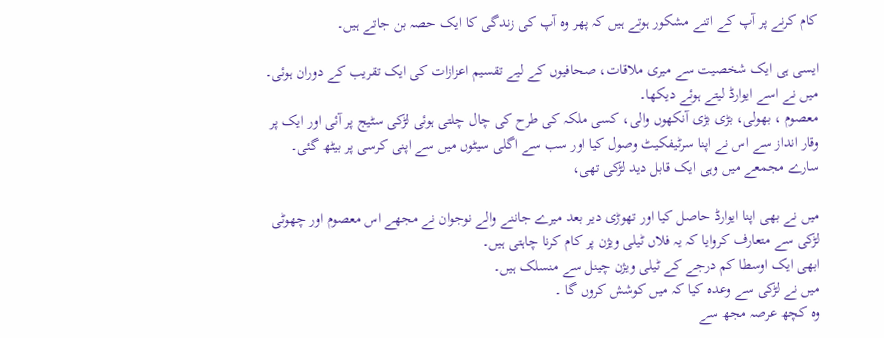کام کرنے پر آپ کے اتنے مشکور ہوتے ہیں کہ پھر وہ آپ کی زندگی کا ایک حصہ بن جاتے ہیں۔

ایسی ہی ایک شخصیت سے میری ملاقات، صحافیوں کے لیے تقسیم اعزازات کی ایک تقریب کے دوران ہوئی۔
میں نے اسے ایوارڈ لیتے ہوئے دیکھا۔
معصوم ، بھولی، بڑی بڑی آنکھوں والی، کسی ملکہ کی طرح کی چال چلتی ہوئی لڑکی سٹیج پر آئی اور ایک پر وقار انداز سے اس نے اپنا سرٹیفکیٹ وصول کیا اور سب سے اگلی سیٹوں میں سے اپنی کرسی پر بیٹھ گئی۔
سارے مجمعے میں وہی ایک قابل دید لڑکی تھی،

میں نے بھی اپنا ایوارڈ حاصل کیا اور تھوڑی دیر بعد میرے جاننے والے نوجوان نے مجھے اس معصوم اور چھوٹی لڑکی سے متعارف کروایا کہ یہ فلاں ٹیلی ویژن پر کام کرنا چاہتی ہیں۔
ابھی ایک اوسطا کم درجے کے ٹیلی ویژن چینل سے منسلک ہیں۔
میں نے لڑکی سے وعدہ کیا کہ میں کوشش کروں گا ۔
وہ کچھ عرصہ مجھ سے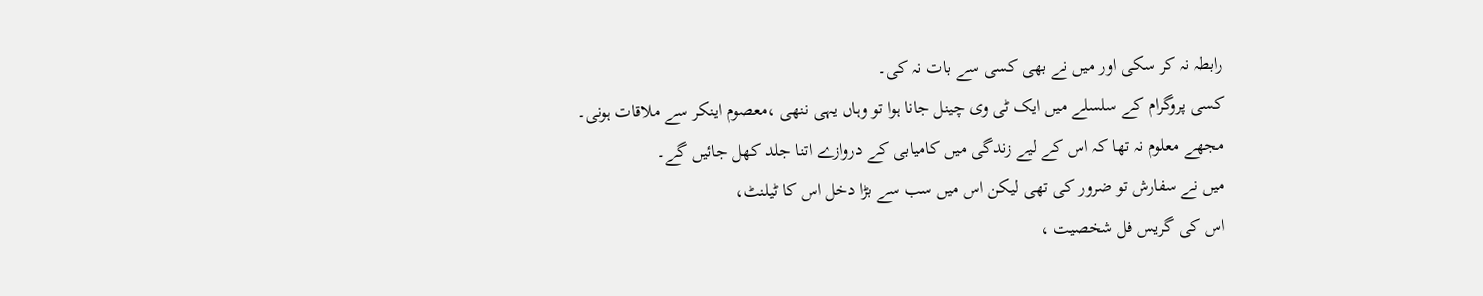رابطہ نہ کر سکی اور میں نے بھی کسی سے بات نہ کی۔
کسی پروگرام کے سلسلے میں ایک ٹی وی چینل جانا ہوا تو وہاں یہی ننھی ،معصوم اینکر سے ملاقات ہونی۔
مجھے معلوم نہ تھا کہ اس کے لیے زندگی میں کامیابی کے دروازے اتنا جلد کھل جائیں گے۔
میں نے سفارش تو ضرور کی تھی لیکن اس میں سب سے بڑا دخل اس کا ٹیلنٹ،
اس کی گریس فل شخصیت ،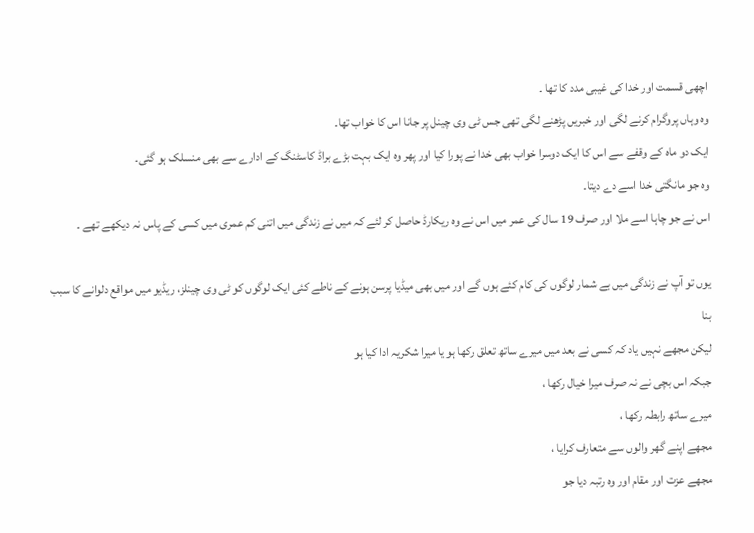اچھی قسمت اور خدا کی غیبی مدد کا تھا ۔
وہ وہاں پروگرام کرنے لگی اور خبریں پڑھنے لگی تھی جس ٹی وی چینل پر جانا اس کا خواب تھا۔
ایک دو ماہ کے وقفے سے اس کا ایک دوسرا خواب بھی خدا نے پورا کیا اور پھر وہ ایک بہت بڑے براڈ کاسٹنگ کے ادارے سے بھی منسلک ہو گئی۔
وہ جو مانگتی خدا اسے دے دیتا۔
اس نے جو چاہا اسے ملا اور صرف 19 سال کی عمر میں اس نے وہ ریکارڈ حاصل کر لئے کہ میں نے زندگی میں اتنی کم عمری میں کسی کے پاس نہ دیکھے تھے ۔

یوں تو آپ نے زندگی میں بے شمار لوگوں کی کام کئے ہوں گے اور میں بھی میڈیا پرسن ہونے کے ناطے کئی ایک لوگوں کو ٹی وی چینلز، ریڈیو میں مواقع دلوانے کا سبب بنا
لیکن مجھے نہیں یاد کہ کسی نے بعد میں میرے ساتھ تعلق رکھا ہو یا میرا شکریہ ادا کیا ہو
جبکہ اس بچی نے نہ صرف میرا خیال رکھا ،
میرے ساتھ رابطہ رکھا ،
مجھے اپنے گھر والوں سے متعارف کرایا ،
مجھے عزت اور مقام اور وہ رتبہ دیا جو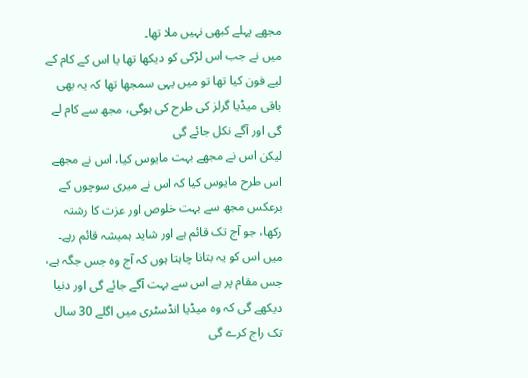مجھے پہلے کبھی نہیں ملا تھا۔
میں نے جب اس لڑکی کو دیکھا تھا یا اس کے کام کے لیے فون کیا تھا تو میں یہی سمجھا تھا کہ یہ بھی باقی میڈیا گرلز کی طرح کی ہوگی، مجھ سے کام لے گی اور آگے نکل جائے گی
لیکن اس نے مجھے بہت مایوس کیا، اس نے مجھے اس طرح مایوس کیا کہ اس نے میری سوچوں کے برعکس مجھ سے بہت خلوص اور عزت کا رشتہ رکھا، جو آج تک قائم ہے اور شاید ہمیشہ قائم رہے۔
میں اس کو یہ بتانا چاہتا ہوں کہ آج وہ جس جگہ ہے، جس مقام پر ہے اس سے بہت آگے جائے گی اور دنیا دیکھے گی کہ وہ میڈیا انڈسٹری میں اگلے 30 سال تک راج کرے گی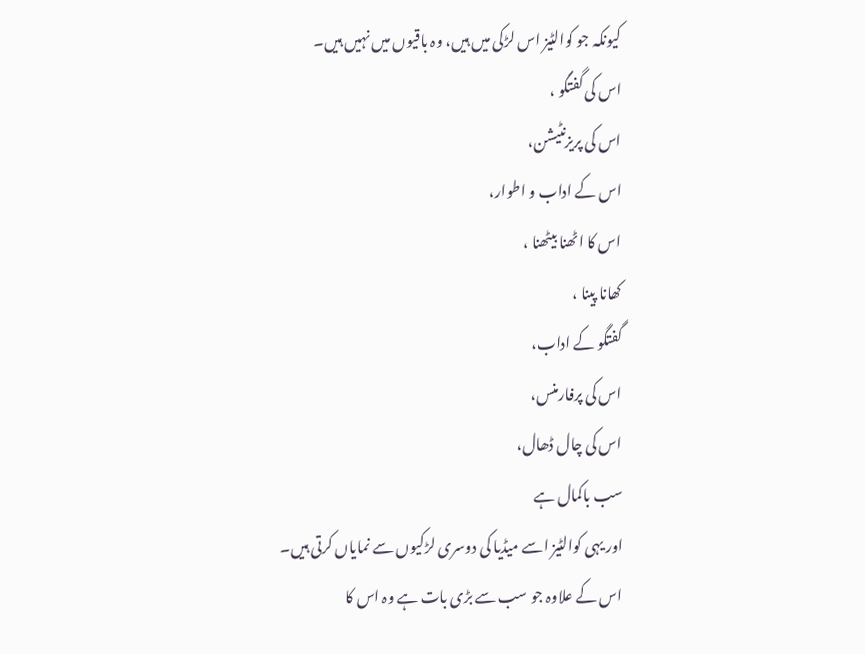کیونکہ جو کوالٹیز اس لڑکی میں ہیں، وہ باقیوں میں نہیں ہیں۔
اس کی گفتگو ،
اس کی پریزنٹیشن،
اس کے اداب و اطوار،
اس کا اٹھنا بیٹھنا ،
کھانا پینا ،
گفتگو کے اداب،
اس کی پرفارمنس،
اس کی چال ڈھال،
سب باکمال ہے
اور یہی کوالٹیز اسے میڈیا کی دوسری لڑکیوں سے نمایاں کرتی ہیں۔
اس کے علاوہ جو سب سے بڑی بات ہے وہ اس کا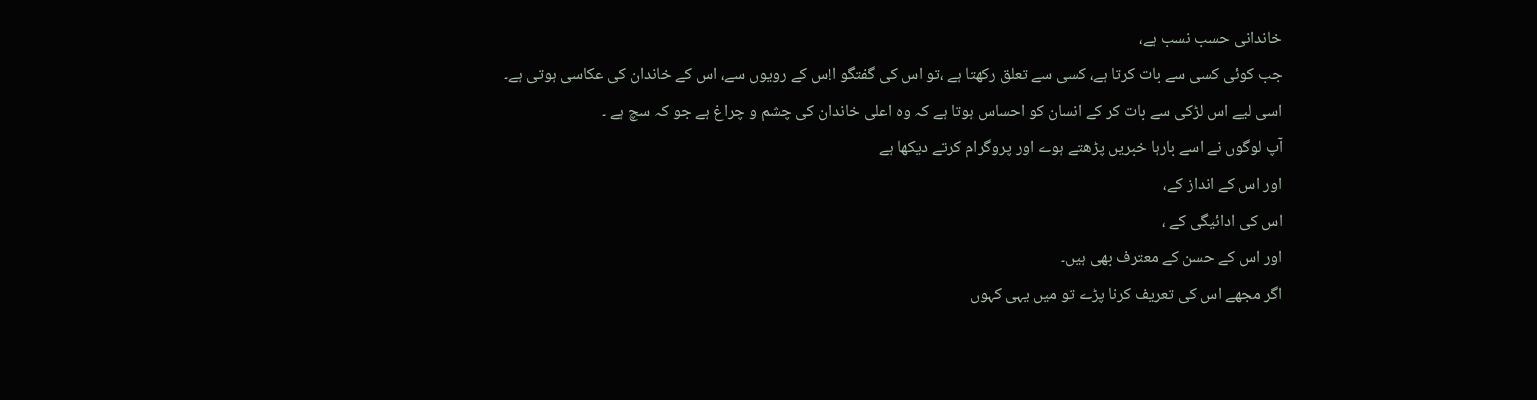خاندانی حسب نسب ہے،
جب کوئی کسی سے بات کرتا ہے، کسی سے تعلق رکھتا ہے ،تو اس کی گفتگو ا!س کے رویوں سے، اس کے خاندان کی عکاسی ہوتی ہے۔
اسی لیے اس لڑکی سے بات کر کے انسان کو احساس ہوتا ہے کہ وہ اعلی خاندان کی چشم و چراغ ہے جو کہ سچ ہے ۔
آپ لوگوں نے اسے بارہا خبریں پڑھتے ہوے اور پروگرام کرتے دیکھا ہے
اور اس کے انداز کے،
اس کی ادائیگی کے ،
اور اس کے حسن کے معترف بھی ہیں۔
اگر مجھے اس کی تعریف کرنا پڑے تو میں یہی کہوں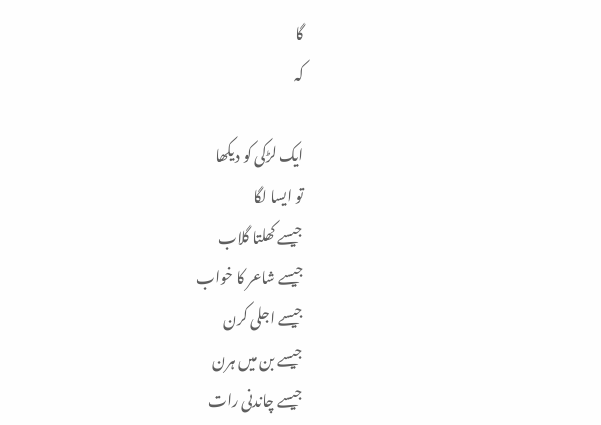گا
کہ

ایک لڑکی کو دیکھا
تو ایسا لگا
جیسے کھلتا گلاب
جیسے شاعر کا خواب
جیسے اجلی کرن
جیسے بن میں ہرن
جیسے چاندنی رات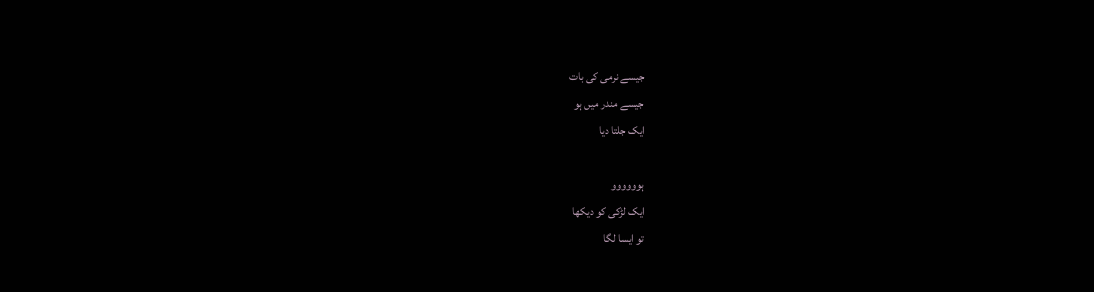جیسے نرمی کی بات
جیسے مندر میں ہو
ایک جلتا دیا

ہوووووو
ایک لڑکی کو دیکھا
تو ایسا لگا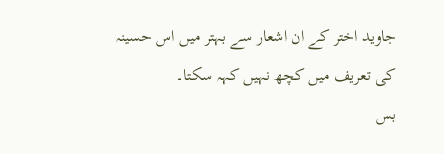جاوید اختر کے ان اشعار سے بہتر میں اس حسینہ کی تعریف میں کچھ نہیں کہہ سکتا۔
بس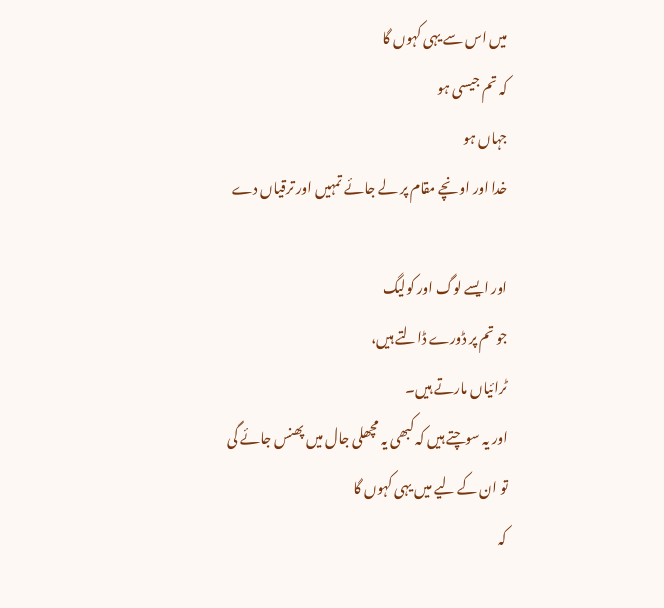میں اس سے یہی کہوں گا
کہ تم جیسی ہو
جہاں ہو
خدا اور اونچے مقام پر لے جائے تمہیں اور ترقیاں دے

اور ایسے لوگ اور کولیگ
جو تم پر ڈورے ڈالتے ہیں،
ٹرائیاں مارتے ہیں۔
اور یہ سوچتے ہیں کہ کبھی یہ مچھلی جال میں پھنس جائے گی
تو ان کے لیے میں یہی کہوں گا
کہ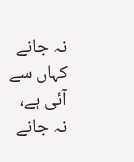نہ جانے کہاں سے آئی ہے،
نہ جانے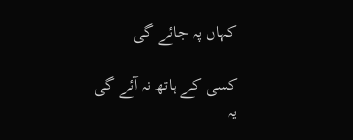کہاں پہ جائے گی

کسی کے ہاتھ نہ آئے گی
یہ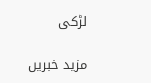لڑکی

مزید خبریں